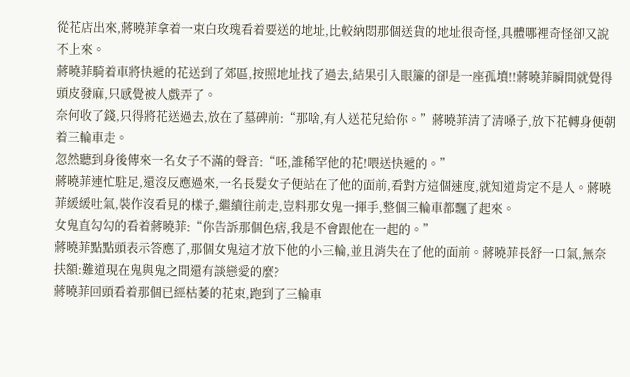從花店出來,蔣曉菲拿着一束白玫瑰看着要送的地址,比較納悶那個送貨的地址很奇怪,具體哪裡奇怪卻又說不上來。
蔣曉菲騎着車將快遞的花送到了郊區,按照地址找了過去,結果引入眼簾的卻是一座孤墳!!蔣曉菲瞬間就覺得頭皮發麻,只感覺被人戲弄了。
奈何收了錢,只得將花送過去,放在了墓碑前:“那啥,有人送花兒給你。”蔣曉菲清了清嗓子,放下花轉身便朝着三輪車走。
忽然聽到身後傳來一名女子不滿的聲音:“呸,誰稀罕他的花!喂送快遞的。”
蔣曉菲連忙駐足,還沒反應過來,一名長髮女子便站在了他的面前,看對方這個速度,就知道肯定不是人。蔣曉菲緩緩吐氣,裝作沒看見的樣子,繼續往前走,豈料那女鬼一揮手,整個三輪車都飄了起來。
女鬼直勾勾的看着蔣曉菲:“你告訴那個色痞,我是不會跟他在一起的。”
蔣曉菲點點頭表示答應了,那個女鬼這才放下他的小三輪,並且消失在了他的面前。蔣曉菲長舒一口氣,無奈扶額:難道現在鬼與鬼之間還有談戀愛的麼?
蔣曉菲回頭看着那個已經枯萎的花束,跑到了三輪車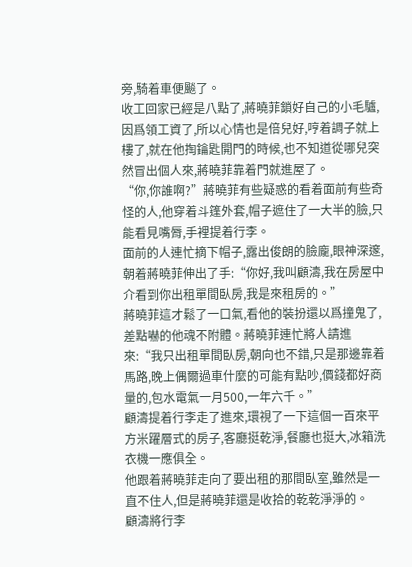旁,騎着車便飈了。
收工回家已經是八點了,蔣曉菲鎖好自己的小毛驢,因爲領工資了,所以心情也是倍兒好,哼着調子就上樓了,就在他掏鑰匙開門的時候,也不知道從哪兒突然冒出個人來,蔣曉菲靠着門就進屋了。
“你,你誰啊?”蔣曉菲有些疑惑的看着面前有些奇怪的人,他穿着斗篷外套,帽子遮住了一大半的臉,只能看見嘴脣,手裡提着行李。
面前的人連忙摘下帽子,露出俊朗的臉龐,眼神深邃,朝着蔣曉菲伸出了手:“你好,我叫顧濤,我在房屋中介看到你出租單間臥房,我是來租房的。”
蔣曉菲這才鬆了一口氣,看他的裝扮還以爲撞鬼了,差點嚇的他魂不附體。蔣曉菲連忙將人請進來:“我只出租單間臥房,朝向也不錯,只是那邊靠着馬路,晚上偶爾過車什麼的可能有點吵,價錢都好商量的,包水電氣一月500,一年六千。”
顧濤提着行李走了進來,環視了一下這個一百來平方米躍層式的房子,客廳挺乾淨,餐廳也挺大,冰箱洗衣機一應俱全。
他跟着蔣曉菲走向了要出租的那間臥室,雖然是一直不住人,但是蔣曉菲還是收拾的乾乾淨淨的。
顧濤將行李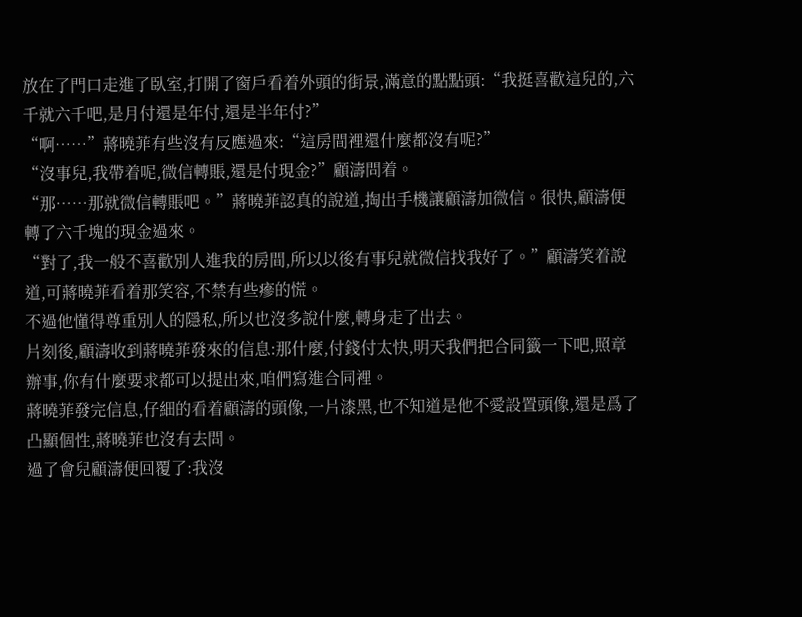放在了門口走進了臥室,打開了窗戶看着外頭的街景,滿意的點點頭:“我挺喜歡這兒的,六千就六千吧,是月付還是年付,還是半年付?”
“啊……”蔣曉菲有些沒有反應過來:“這房間裡還什麼都沒有呢?”
“沒事兒,我帶着呢,微信轉賬,還是付現金?”顧濤問着。
“那……那就微信轉賬吧。”蔣曉菲認真的說道,掏出手機讓顧濤加微信。很快,顧濤便轉了六千塊的現金過來。
“對了,我一般不喜歡別人進我的房間,所以以後有事兒就微信找我好了。”顧濤笑着說道,可蔣曉菲看着那笑容,不禁有些瘮的慌。
不過他懂得尊重別人的隱私,所以也沒多說什麼,轉身走了出去。
片刻後,顧濤收到蔣曉菲發來的信息:那什麼,付錢付太快,明天我們把合同籤一下吧,照章辦事,你有什麼要求都可以提出來,咱們寫進合同裡。
蔣曉菲發完信息,仔細的看着顧濤的頭像,一片漆黑,也不知道是他不愛設置頭像,還是爲了凸顯個性,蔣曉菲也沒有去問。
過了會兒顧濤便回覆了:我沒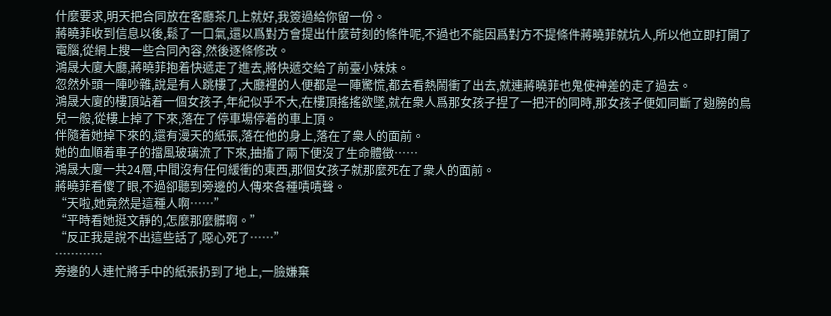什麼要求,明天把合同放在客廳茶几上就好,我簽過給你留一份。
蔣曉菲收到信息以後,鬆了一口氣,還以爲對方會提出什麼苛刻的條件呢,不過也不能因爲對方不提條件蔣曉菲就坑人,所以他立即打開了電腦,從網上搜一些合同內容,然後逐條修改。
鴻晟大廈大廳,蔣曉菲抱着快遞走了進去,將快遞交給了前臺小妹妹。
忽然外頭一陣吵雜,說是有人跳樓了,大廳裡的人便都是一陣驚慌,都去看熱鬧衝了出去,就連蔣曉菲也鬼使神差的走了過去。
鴻晟大廈的樓頂站着一個女孩子,年紀似乎不大,在樓頂搖搖欲墜,就在衆人爲那女孩子捏了一把汗的同時,那女孩子便如同斷了翅膀的鳥兒一般,從樓上掉了下來,落在了停車場停着的車上頂。
伴隨着她掉下來的,還有漫天的紙張,落在他的身上,落在了衆人的面前。
她的血順着車子的擋風玻璃流了下來,抽搐了兩下便沒了生命體徵……
鴻晟大廈一共24層,中間沒有任何緩衝的東西,那個女孩子就那麼死在了衆人的面前。
蔣曉菲看傻了眼,不過卻聽到旁邊的人傳來各種嘖嘖聲。
“天啦,她竟然是這種人啊……”
“平時看她挺文靜的,怎麼那麼髒啊。”
“反正我是說不出這些話了,噁心死了……”
…………
旁邊的人連忙將手中的紙張扔到了地上,一臉嫌棄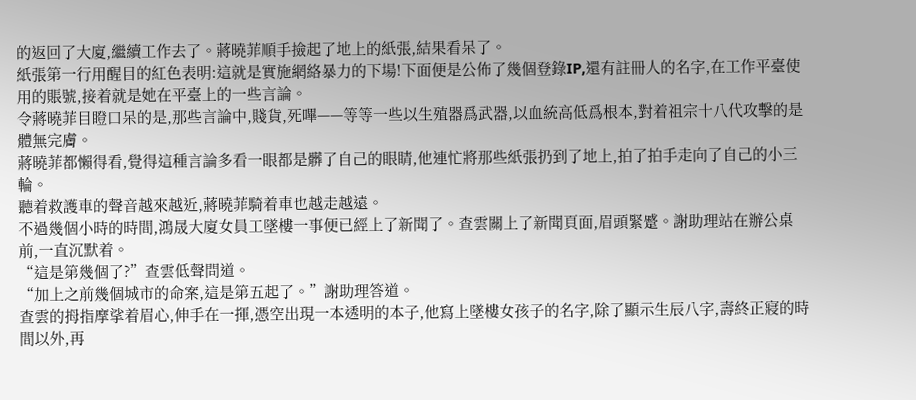的返回了大廈,繼續工作去了。蔣曉菲順手撿起了地上的紙張,結果看呆了。
紙張第一行用醒目的紅色表明:這就是實施網絡暴力的下場!下面便是公佈了幾個登錄IP,還有註冊人的名字,在工作平臺使用的賬號,接着就是她在平臺上的一些言論。
令蔣曉菲目瞪口呆的是,那些言論中,賤貨,死嗶——等等一些以生殖器爲武器,以血統高低爲根本,對着祖宗十八代攻擊的是體無完膚。
蔣曉菲都懶得看,覺得這種言論多看一眼都是髒了自己的眼睛,他連忙將那些紙張扔到了地上,拍了拍手走向了自己的小三輪。
聽着救護車的聲音越來越近,蔣曉菲騎着車也越走越遠。
不過幾個小時的時間,鴻晟大廈女員工墜樓一事便已經上了新聞了。查雲關上了新聞頁面,眉頭緊蹙。謝助理站在辦公桌前,一直沉默着。
“這是第幾個了?”查雲低聲問道。
“加上之前幾個城市的命案,這是第五起了。”謝助理答道。
查雲的拇指摩挲着眉心,伸手在一揮,憑空出現一本透明的本子,他寫上墜樓女孩子的名字,除了顯示生辰八字,壽終正寢的時間以外,再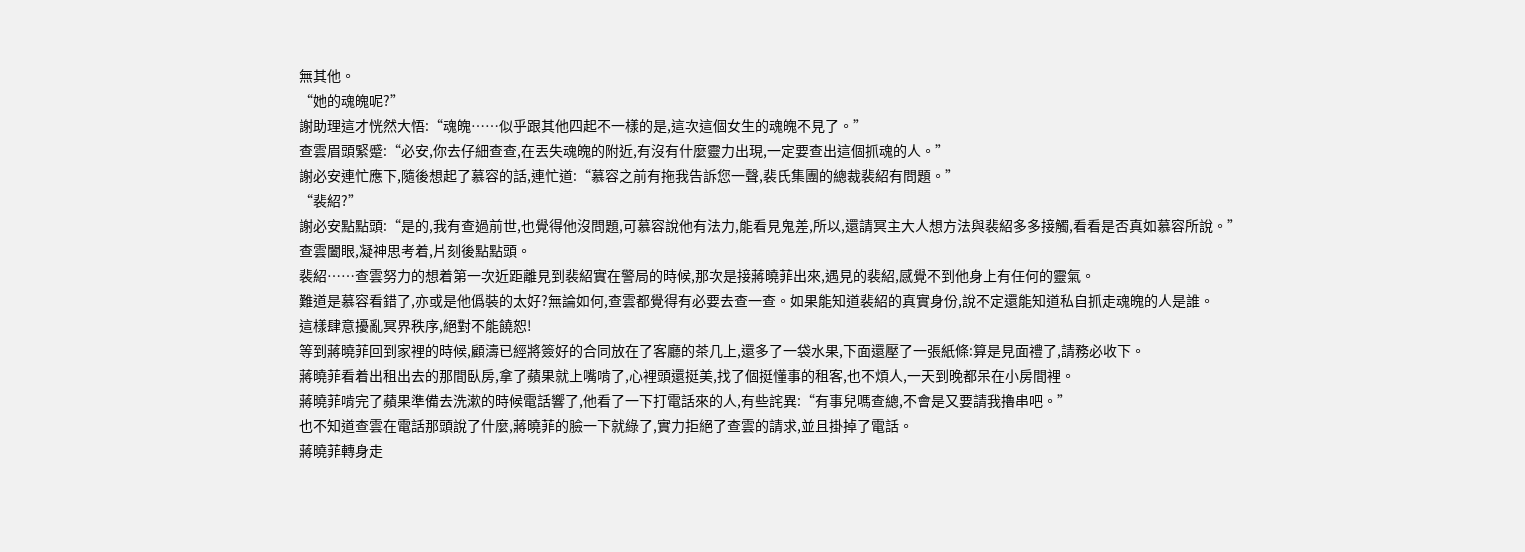無其他。
“她的魂魄呢?”
謝助理這才恍然大悟:“魂魄……似乎跟其他四起不一樣的是,這次這個女生的魂魄不見了。”
查雲眉頭緊蹙:“必安,你去仔細查查,在丟失魂魄的附近,有沒有什麼靈力出現,一定要查出這個抓魂的人。”
謝必安連忙應下,隨後想起了慕容的話,連忙道:“慕容之前有拖我告訴您一聲,裴氏集團的總裁裴紹有問題。”
“裴紹?”
謝必安點點頭:“是的,我有查過前世,也覺得他沒問題,可慕容說他有法力,能看見鬼差,所以,還請冥主大人想方法與裴紹多多接觸,看看是否真如慕容所說。”
查雲闔眼,凝神思考着,片刻後點點頭。
裴紹……查雲努力的想着第一次近距離見到裴紹實在警局的時候,那次是接蔣曉菲出來,遇見的裴紹,感覺不到他身上有任何的靈氣。
難道是慕容看錯了,亦或是他僞裝的太好?無論如何,查雲都覺得有必要去查一查。如果能知道裴紹的真實身份,說不定還能知道私自抓走魂魄的人是誰。
這樣肆意擾亂冥界秩序,絕對不能饒恕!
等到蔣曉菲回到家裡的時候,顧濤已經將簽好的合同放在了客廳的茶几上,還多了一袋水果,下面還壓了一張紙條:算是見面禮了,請務必收下。
蔣曉菲看着出租出去的那間臥房,拿了蘋果就上嘴啃了,心裡頭還挺美,找了個挺懂事的租客,也不煩人,一天到晚都呆在小房間裡。
蔣曉菲啃完了蘋果準備去洗漱的時候電話響了,他看了一下打電話來的人,有些詫異:“有事兒嗎查總,不會是又要請我擼串吧。”
也不知道查雲在電話那頭說了什麼,蔣曉菲的臉一下就綠了,實力拒絕了查雲的請求,並且掛掉了電話。
蔣曉菲轉身走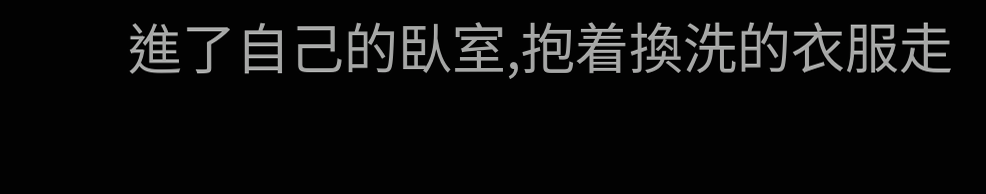進了自己的臥室,抱着換洗的衣服走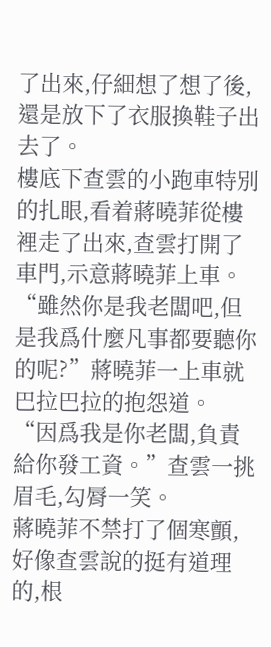了出來,仔細想了想了後,還是放下了衣服換鞋子出去了。
樓底下查雲的小跑車特別的扎眼,看着蔣曉菲從樓裡走了出來,查雲打開了車門,示意蔣曉菲上車。
“雖然你是我老闆吧,但是我爲什麼凡事都要聽你的呢?”蔣曉菲一上車就巴拉巴拉的抱怨道。
“因爲我是你老闆,負責給你發工資。”查雲一挑眉毛,勾脣一笑。
蔣曉菲不禁打了個寒顫,好像查雲說的挺有道理的,根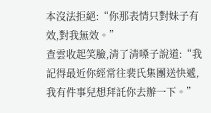本沒法拒絕:“你那表情只對妹子有效,對我無效。”
查雲收起笑臉,清了清嗓子說道:“我記得最近你經常往裴氏集團送快遞,我有件事兒想拜託你去辦一下。”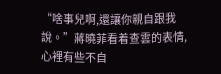“啥事兒啊,還讓你親自跟我說。”蔣曉菲看着查雲的表情,心裡有些不自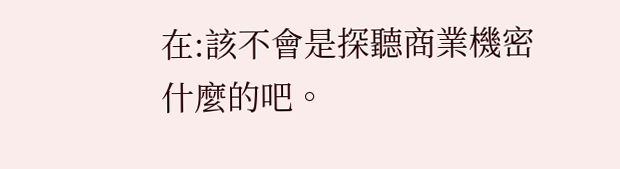在:該不會是探聽商業機密什麼的吧。